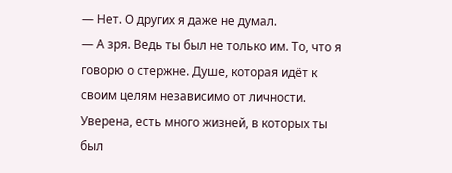— Нет. О других я даже не думал.
— А зря. Ведь ты был не только им. То, что я говорю о стержне. Душе, которая идёт к своим целям независимо от личности. Уверена, есть много жизней, в которых ты был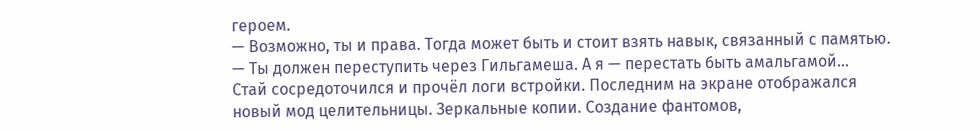героем.
— Возможно, ты и права. Тогда может быть и стоит взять навык, связанный с памятью.
— Ты должен переступить через Гильгамеша. А я — перестать быть амальгамой…
Стай сосредоточился и прочёл логи встройки. Последним на экране отображался новый мод целительницы. Зеркальные копии. Создание фантомов,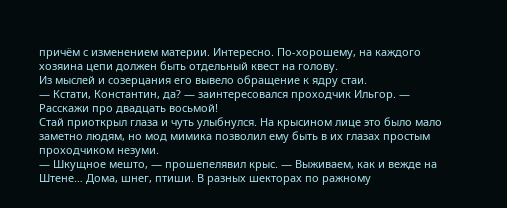причём с изменением материи. Интересно. По-хорошему, на каждого хозяина цепи должен быть отдельный квест на голову.
Из мыслей и созерцания его вывело обращение к ядру стаи.
— Кстати, Константин, да? — заинтересовался проходчик Ильгор. — Расскажи про двадцать восьмой!
Стай приоткрыл глаза и чуть улыбнулся. На крысином лице это было мало заметно людям, но мод мимика позволил ему быть в их глазах простым проходчиком незуми.
— Шкущное мешто, — прошепелявил крыс. — Выживаем, как и вежде на Штене… Дома, шнег, птиши. В разных шекторах по ражному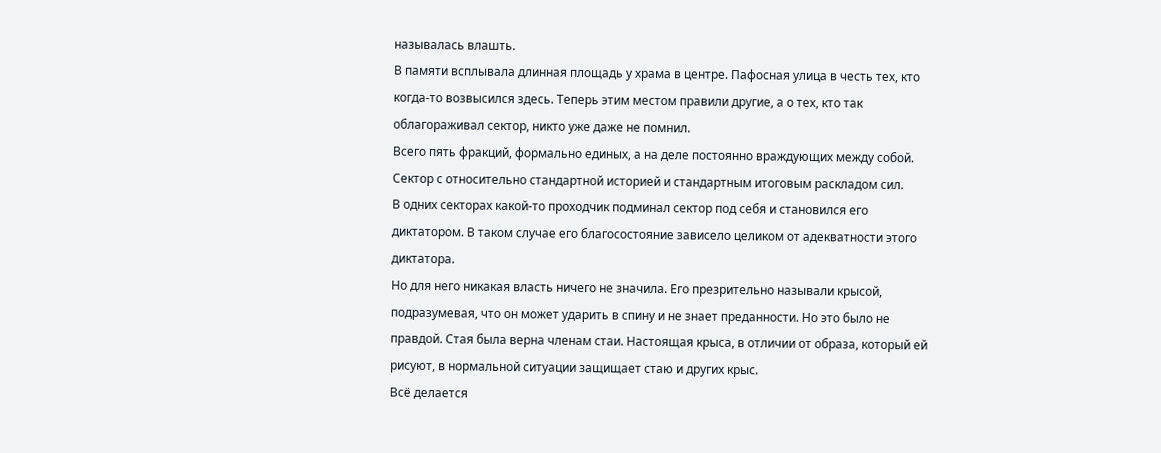называлась влашть.
В памяти всплывала длинная площадь у храма в центре. Пафосная улица в честь тех, кто когда-то возвысился здесь. Теперь этим местом правили другие, а о тех, кто так облагораживал сектор, никто уже даже не помнил.
Всего пять фракций, формально единых, а на деле постоянно враждующих между собой. Сектор с относительно стандартной историей и стандартным итоговым раскладом сил.
В одних секторах какой-то проходчик подминал сектор под себя и становился его диктатором. В таком случае его благосостояние зависело целиком от адекватности этого диктатора.
Но для него никакая власть ничего не значила. Его презрительно называли крысой, подразумевая, что он может ударить в спину и не знает преданности. Но это было не правдой. Стая была верна членам стаи. Настоящая крыса, в отличии от образа, который ей рисуют, в нормальной ситуации защищает стаю и других крыс.
Всё делается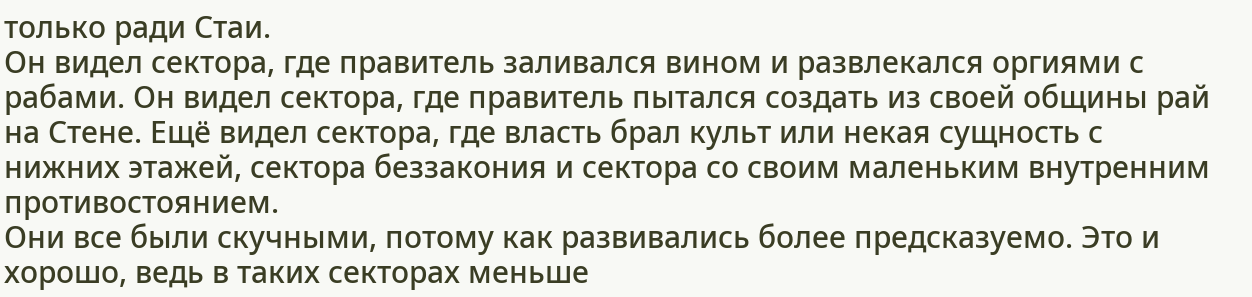только ради Стаи.
Он видел сектора, где правитель заливался вином и развлекался оргиями с рабами. Он видел сектора, где правитель пытался создать из своей общины рай на Стене. Ещё видел сектора, где власть брал культ или некая сущность с нижних этажей, сектора беззакония и сектора со своим маленьким внутренним противостоянием.
Они все были скучными, потому как развивались более предсказуемо. Это и хорошо, ведь в таких секторах меньше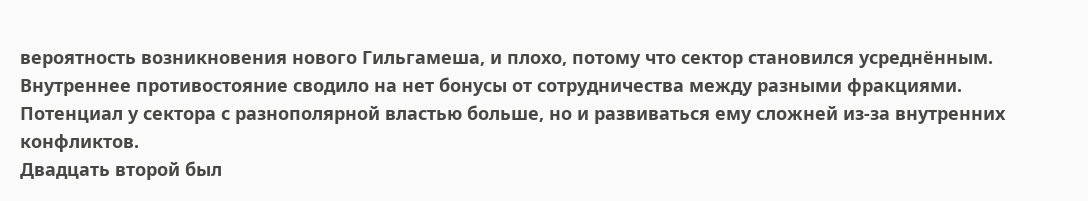вероятность возникновения нового Гильгамеша, и плохо, потому что сектор становился усреднённым. Внутреннее противостояние сводило на нет бонусы от сотрудничества между разными фракциями. Потенциал у сектора с разнополярной властью больше, но и развиваться ему сложней из-за внутренних конфликтов.
Двадцать второй был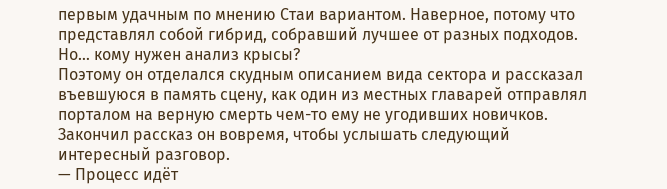первым удачным по мнению Стаи вариантом. Наверное, потому что представлял собой гибрид, собравший лучшее от разных подходов.
Но… кому нужен анализ крысы?
Поэтому он отделался скудным описанием вида сектора и рассказал въевшуюся в память сцену, как один из местных главарей отправлял порталом на верную смерть чем-то ему не угодивших новичков.
Закончил рассказ он вовремя, чтобы услышать следующий интересный разговор.
— Процесс идёт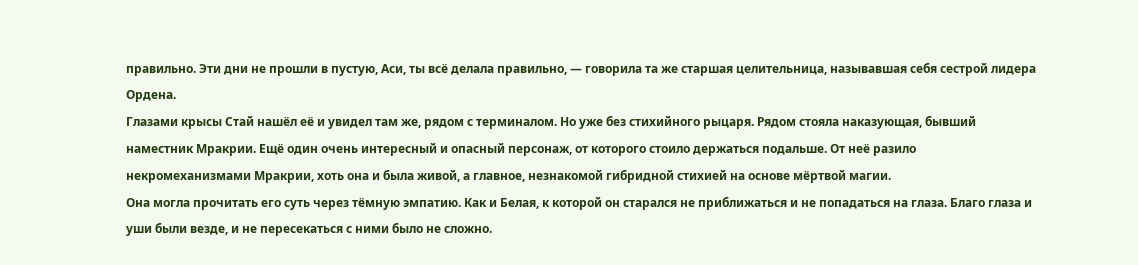правильно. Эти дни не прошли в пустую, Аси, ты всё делала правильно, — говорила та же старшая целительница, называвшая себя сестрой лидера Ордена.
Глазами крысы Стай нашёл её и увидел там же, рядом с терминалом. Но уже без стихийного рыцаря. Рядом стояла наказующая, бывший наместник Мракрии. Ещё один очень интересный и опасный персонаж, от которого стоило держаться подальше. От неё разило некромеханизмами Мракрии, хоть она и была живой, а главное, незнакомой гибридной стихией на основе мёртвой магии.
Она могла прочитать его суть через тёмную эмпатию. Как и Белая, к которой он старался не приближаться и не попадаться на глаза. Благо глаза и уши были везде, и не пересекаться с ними было не сложно.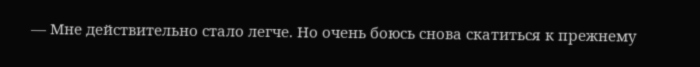— Мне действительно стало легче. Но очень боюсь снова скатиться к прежнему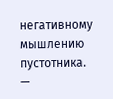негативному мышлению пустотника.
—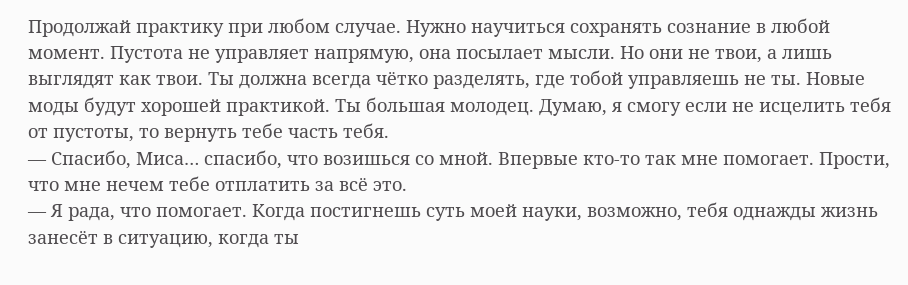Продолжай практику при любом случае. Нужно научиться сохранять сознание в любой момент. Пустота не управляет напрямую, она посылает мысли. Но они не твои, а лишь выглядят как твои. Ты должна всегда чётко разделять, где тобой управляешь не ты. Новые моды будут хорошей практикой. Ты большая молодец. Думаю, я смогу если не исцелить тебя от пустоты, то вернуть тебе часть тебя.
— Спасибо, Миса… спасибо, что возишься со мной. Впервые кто-то так мне помогает. Прости, что мне нечем тебе отплатить за всё это.
— Я рада, что помогает. Когда постигнешь суть моей науки, возможно, тебя однажды жизнь занесёт в ситуацию, когда ты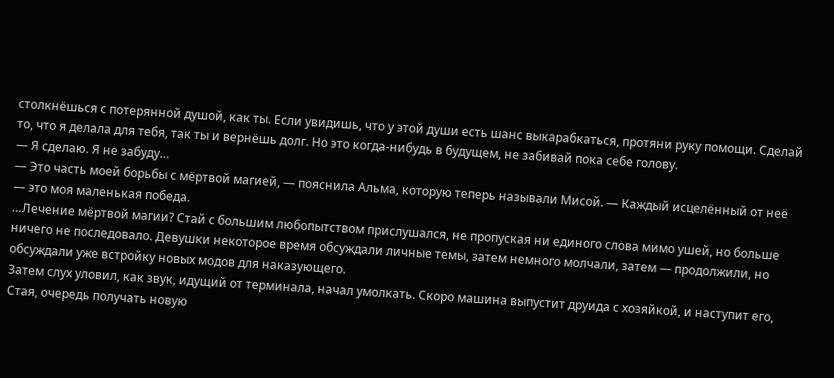столкнёшься с потерянной душой, как ты. Если увидишь, что у этой души есть шанс выкарабкаться, протяни руку помощи. Сделай то, что я делала для тебя, так ты и вернёшь долг. Но это когда-нибудь в будущем, не забивай пока себе голову.
— Я сделаю. Я не забуду…
— Это часть моей борьбы с мёртвой магией, — пояснила Альма, которую теперь называли Мисой. — Каждый исцелённый от неё — это моя маленькая победа.
…Лечение мёртвой магии? Стай с большим любопытством прислушался, не пропуская ни единого слова мимо ушей, но больше ничего не последовало. Девушки некоторое время обсуждали личные темы, затем немного молчали, затем — продолжили, но обсуждали уже встройку новых модов для наказующего.
Затем слух уловил, как звук, идущий от терминала, начал умолкать. Скоро машина выпустит друида с хозяйкой, и наступит его, Стая, очередь получать новую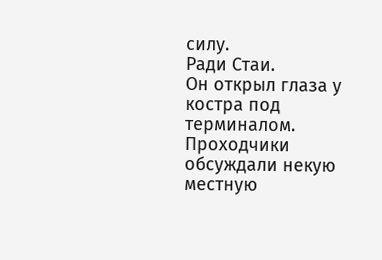силу.
Ради Стаи.
Он открыл глаза у костра под терминалом. Проходчики обсуждали некую местную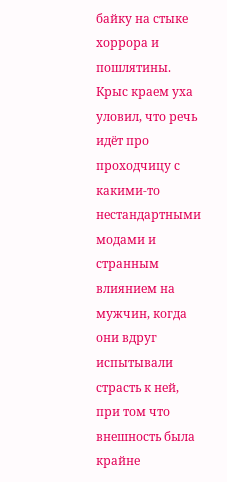байку на стыке хоррора и пошлятины. Крыс краем уха уловил, что речь идёт про проходчицу с какими-то нестандартными модами и странным влиянием на мужчин, когда они вдруг испытывали страсть к ней, при том что внешность была крайне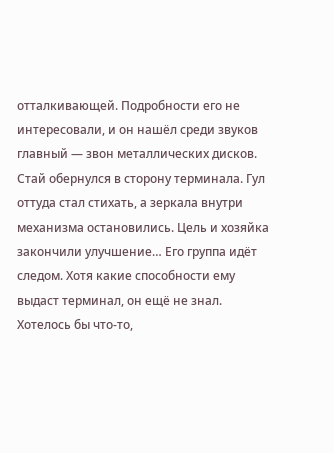отталкивающей. Подробности его не интересовали, и он нашёл среди звуков главный — звон металлических дисков.
Стай обернулся в сторону терминала. Гул оттуда стал стихать, а зеркала внутри механизма остановились. Цель и хозяйка закончили улучшение… Его группа идёт следом. Хотя какие способности ему выдаст терминал, он ещё не знал. Хотелось бы что-то,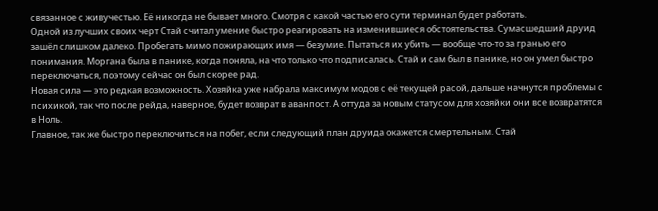связанное с живучестью. Её никогда не бывает много. Смотря с какой частью его сути терминал будет работать.
Одной из лучших своих черт Стай считал умение быстро реагировать на изменившиеся обстоятельства. Сумасшедший друид зашёл слишком далеко. Пробегать мимо пожирающих имя — безумие. Пытаться их убить — вообще что-то за гранью его понимания. Моргана была в панике, когда поняла, на что только что подписалась. Стай и сам был в панике, но он умел быстро переключаться, поэтому сейчас он был скорее рад.
Новая сила — это редкая возможность. Хозяйка уже набрала максимум модов с её текущей расой, дальше начнутся проблемы с психикой, так что после рейда, наверное, будет возврат в аванпост. А оттуда за новым статусом для хозяйки они все возвратятся в Ноль.
Главное, так же быстро переключиться на побег, если следующий план друида окажется смертельным. Стай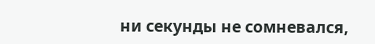ни секунды не сомневался,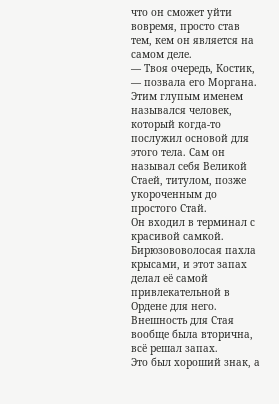что он сможет уйти вовремя, просто став тем, кем он является на самом деле.
— Твоя очередь, Костик, — позвала его Моргана.
Этим глупым именем назывался человек, который когда-то послужил основой для этого тела. Сам он называл себя Великой Стаей, титулом, позже укороченным до простого Стай.
Он входил в терминал с красивой самкой. Бирюзововолосая пахла крысами, и этот запах делал её самой привлекательной в Ордене для него. Внешность для Стая вообще была вторична, всё решал запах.
Это был хороший знак, а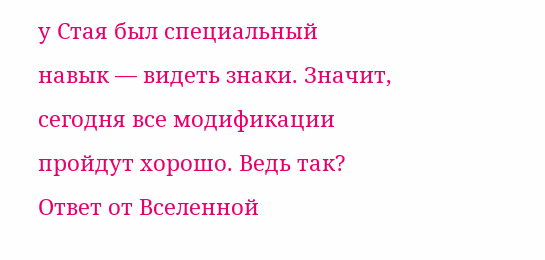у Стая был специальный навык — видеть знаки. Значит, сегодня все модификации пройдут хорошо. Ведь так?
Ответ от Вселенной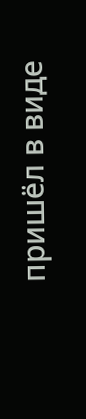пришёл в виде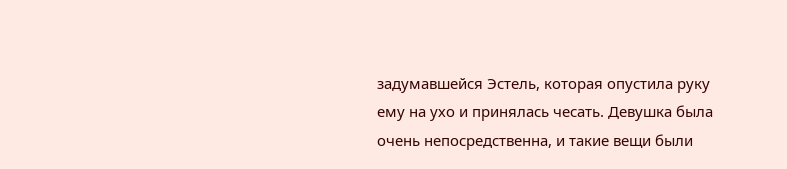задумавшейся Эстель, которая опустила руку ему на ухо и принялась чесать. Девушка была очень непосредственна, и такие вещи были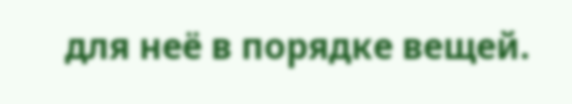для неё в порядке вещей.